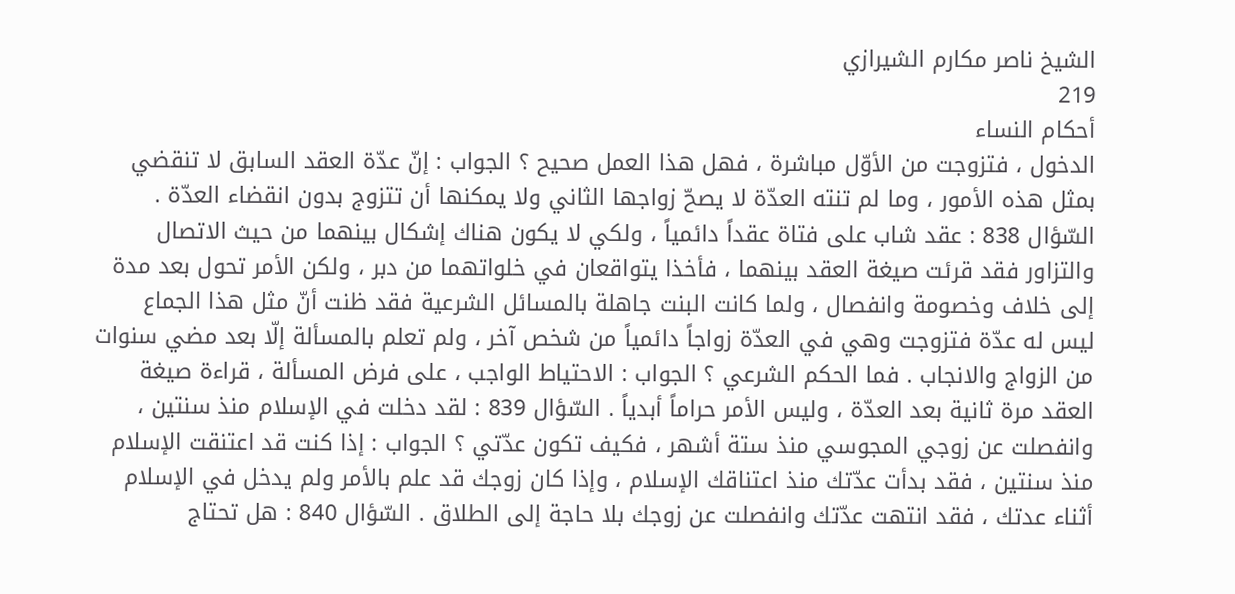الشيخ ناصر مكارم الشيرازي
219
أحكام النساء
الدخول ، فتزوجت من الأوّل مباشرة ، فهل هذا العمل صحيح ؟ الجواب : إنّ عدّة العقد السابق لا تنقضي بمثل هذه الأمور ، وما لم تنته العدّة لا يصحّ زواجها الثاني ولا يمكنها أن تتزوج بدون انقضاء العدّة . السّؤال 838 : عقد شاب على فتاة عقداً دائمياً ، ولكي لا يكون هناك إشكال بينهما من حيث الاتصال والتزاور فقد قرئت صيغة العقد بينهما ، فأخذا يتواقعان في خلواتهما من دبر ، ولكن الأمر تحول بعد مدة إلى خلاف وخصومة وانفصال ، ولما كانت البنت جاهلة بالمسائل الشرعية فقد ظنت أنّ مثل هذا الجماع ليس له عدّة فتزوجت وهي في العدّة زواجاً دائمياً من شخص آخر ، ولم تعلم بالمسألة إلّا بعد مضي سنوات من الزواج والانجاب . فما الحكم الشرعي ؟ الجواب : الاحتياط الواجب ، على فرض المسألة ، قراءة صيغة العقد مرة ثانية بعد العدّة ، وليس الأمر حراماً أبدياً . السّؤال 839 : لقد دخلت في الإسلام منذ سنتين ، وانفصلت عن زوجي المجوسي منذ ستة أشهر ، فكيف تكون عدّتي ؟ الجواب : إذا كنت قد اعتنقت الإسلام منذ سنتين ، فقد بدأت عدّتك منذ اعتناقك الإسلام ، وإذا كان زوجك قد علم بالأمر ولم يدخل في الإسلام أثناء عدتك ، فقد انتهت عدّتك وانفصلت عن زوجك بلا حاجة إلى الطلاق . السّؤال 840 : هل تحتاج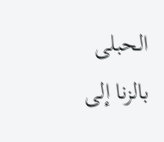الحبلى بالزنا إلى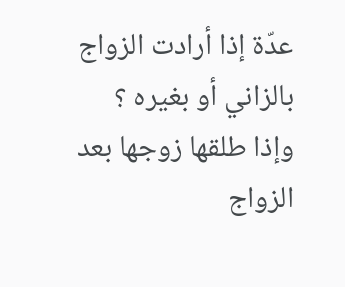عدّة إذا أرادت الزواج بالزاني أو بغيره ؟ وإذا طلقها زوجها بعد الزواج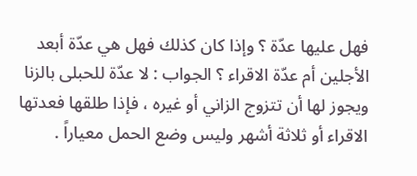فهل عليها عدّة ؟ وإذا كان كذلك فهل هي عدّة أبعد الأجلين أم عدّة الاقراء ؟ الجواب : لا عدّة للحبلى بالزنا ويجوز لها أن تتزوج الزاني أو غيره ، فإذا طلقها فعدتها الاقراء أو ثلاثة أشهر وليس وضع الحمل معياراً .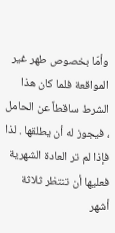وأمّا بخصوص طهر غير المواقعة فلما كان هذا الشرط ساقطاً عن الحامل ، فيجوز له أن يطلقها . لذا فإذا لم تر العادة الشهرية فعليها أن تنتظر ثلاثة أشهر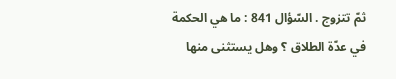ثمّ تتزوج . السّؤال 841 : ما هي الحكمة في عدّة الطلاق ؟ وهل يستثنى منها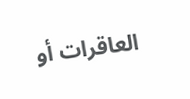العاقرات أو